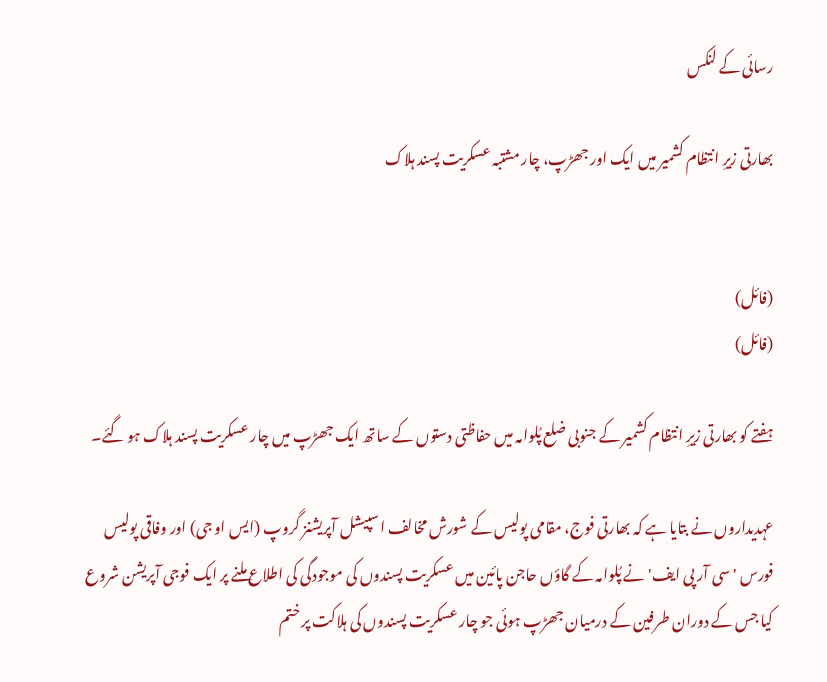رسائی کے لنکس

بھارتی زیرِ انتظام کشمیر میں ایک اور جھڑپ، چار مشتبہ عسکریت پسند ہلاک


(فائل)
(فائل)

ہفتے کو بھارتی زیرِ انتظام کشمیر کے جنوبی ضلع پُلوامہ میں حفاظتی دستوں کے ساتھ ایک جھڑپ میں چار عسکریت پسند ہلاک ہو گئے۔

عہدیداروں نے بتایا ہے کہ بھارتی فوج، مقامی پولیس کے شورش مخالف اسپیشل آپریشنز گروپ (ایس او جی) اور وفاقی پولیس فورس 'سی آر پی ایف' نے پُلوامہ کے گاؤں حاجن پائین میں عسکریت پسندوں کی موجودگی کی اطلاع ملنے پر ایک فوجی آپریشن شروع کیا جس کے دوران طرفین کے درمیان جھڑپ ہوئی جو چار عسکریت پسندوں کی ہلاکت پر ختم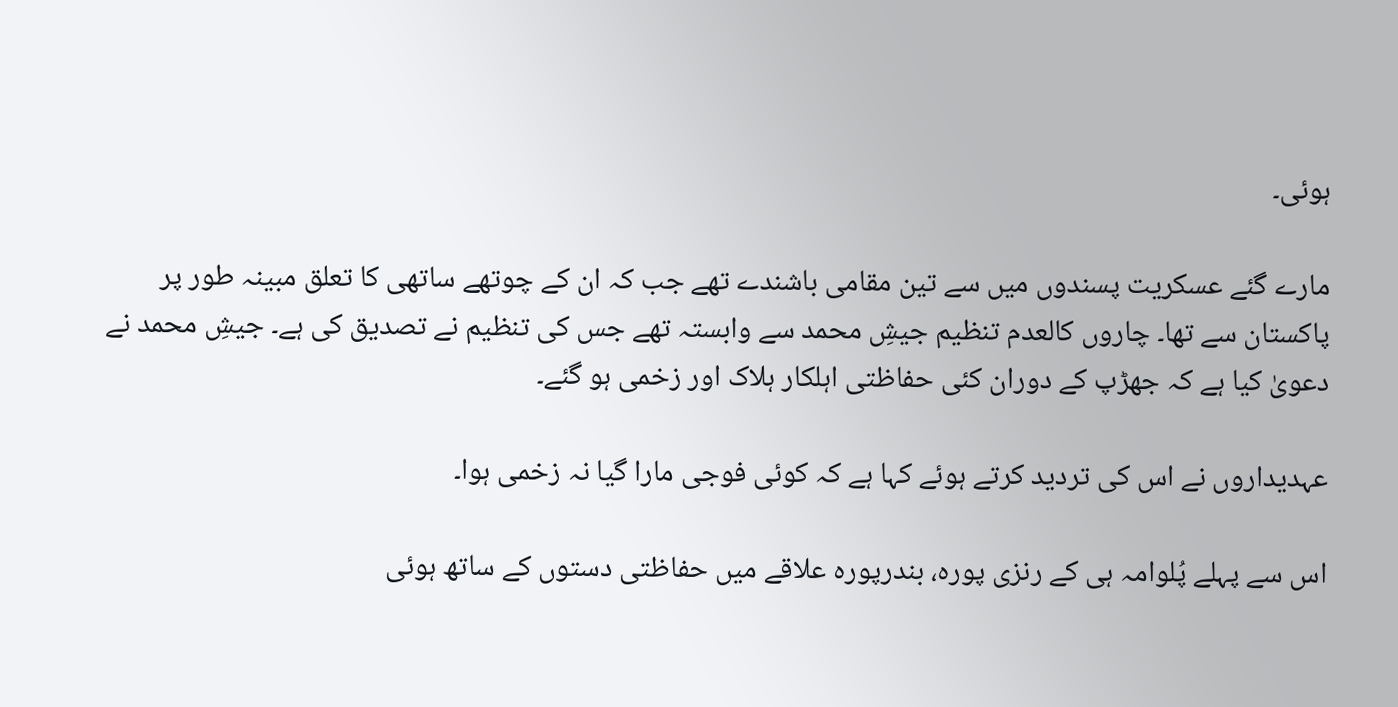ہوئی۔

مارے گئے عسکریت پسندوں میں سے تین مقامی باشندے تھے جب کہ ان کے چوتھے ساتھی کا تعلق مبینہ طور پر پاکستان سے تھا۔ چاروں کالعدم تنظیم جیشِ محمد سے وابستہ تھے جس کی تنظیم نے تصدیق کی ہے۔ جیشِ محمد نے دعویٰ کیا ہے کہ جھڑپ کے دوران کئی حفاظتی اہلکار ہلاک اور زخمی ہو گئے۔

عہدیداروں نے اس کی تردید کرتے ہوئے کہا ہے کہ کوئی فوجی مارا گیا نہ زخمی ہوا۔

اس سے پہلے پُلوامہ ہی کے رنزی پورہ، بندرپورہ علاقے میں حفاظتی دستوں کے ساتھ ہوئی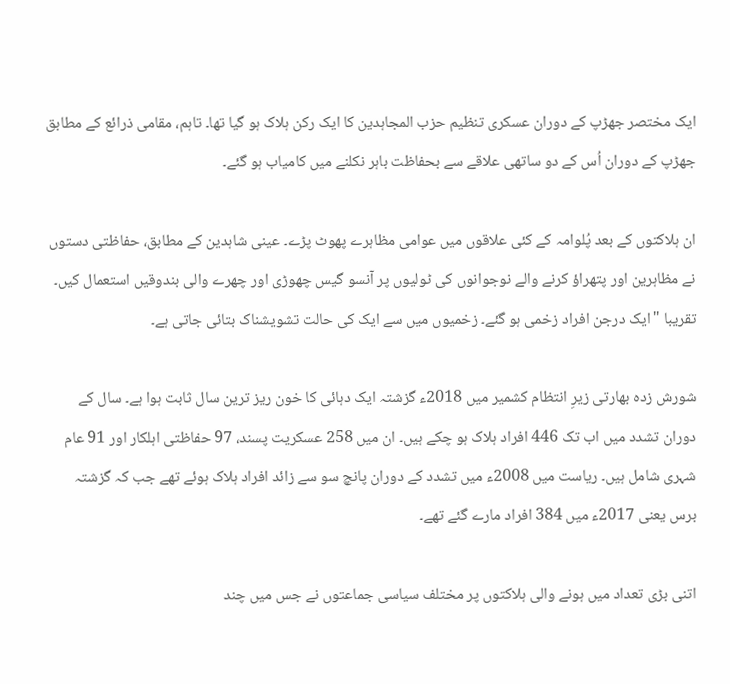ایک مختصر جھڑپ کے دوران عسکری تنظیم حزب المجاہدین کا ایک رکن ہلاک ہو گیا تھا۔ تاہم، مقامی ذرائع کے مطابق جھڑپ کے دوران اُس کے دو ساتھی علاقے سے بحفاظت باہر نکلنے میں کامیاب ہو گئے۔

ان ہلاکتوں کے بعد پُلوامہ کے کئی علاقوں میں عوامی مظاہرے پھوٹ پڑے۔ عینی شاہدین کے مطابق، حفاظتی دستوں نے مظاہرین اور پتھراؤ کرنے والے نوجوانوں کی ٹولیوں پر آنسو گیس چھوڑی اور چھرے والی بندوقیں استعمال کیں۔ تقریبا "ایک درجن افراد زخمی ہو گئے۔ زخمیوں میں سے ایک کی حالت تشویشناک بتائی جاتی ہے۔

شورش زدہ بھارتی زیرِ انتظام کشمیر میں 2018ء گزشتہ ایک دہائی کا خون ریز ترین سال ثابت ہوا ہے۔ سال کے دوران تشدد میں اب تک 446 افراد ہلاک ہو چکے ہیں۔ ان میں 258 عسکریت پسند، 97 حفاظتی اہلکار اور 91 عام شہری شامل ہیں۔ ریاست میں 2008ء میں تشدد کے دوران پانچ سو سے زائد افراد ہلاک ہوئے تھے جب کہ گزشتہ برس یعنی 2017ء میں 384 افراد مارے گئے تھے۔

اتنی بڑی تعداد میں ہونے والی ہلاکتوں پر مختلف سیاسی جماعتوں نے جس میں چند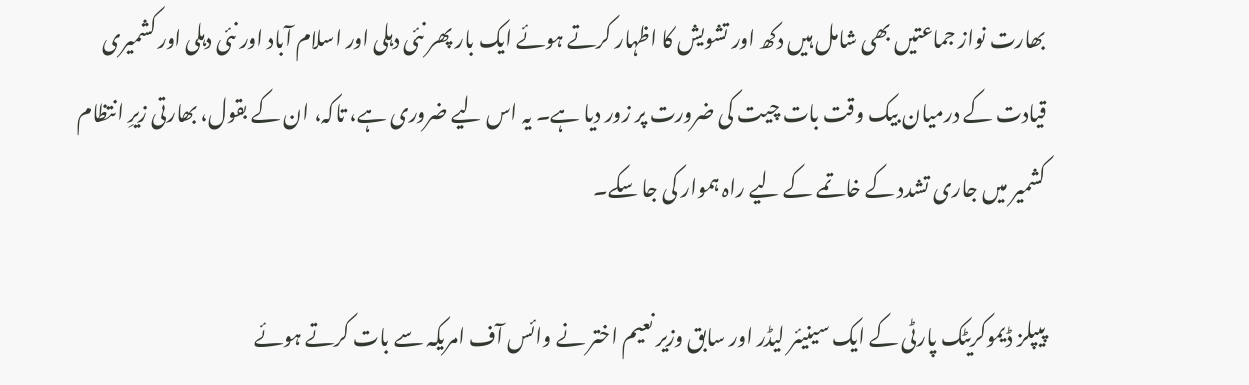بھارت نواز جماعتیں بھی شامل ہیں دکھ اور تشویش کا اظہار کرتے ہوئے ایک بار پھر نئی دہلی اور اسلام آباد اور نئی دہلی اور کشمیری قیادت کے درمیان بیک وقت بات چیت کی ضرورت پر زور دیا ہے۔ یہ اس لیے ضروری ہے، تاکہ، ان کے بقول، بھارتی زیرِ انتظام کشمیر میں جاری تشدد کے خاتمے کے لیے راہ ہموار کی جا سکے۔

پیپلز ڈیموکریٹک پارٹی کے ایک سینیئر لیڈر اور سابق وزیر نعیم اختر نے وائس آف امریکہ سے بات کرتے ہوئے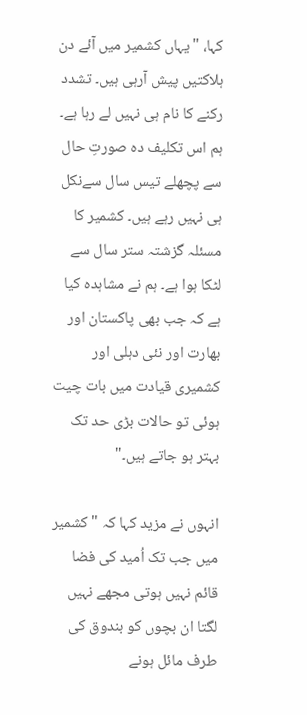کہا، "یہاں کشمیر میں آئے دن ہلاکتیں پیش آرہی ہیں۔ تشدد رکنے کا نام ہی نہیں لے رہا ہے۔ ہم اس تکلیف دہ صورتِ حال سے پچھلے تیس سال سےنکل ہی نہیں رہے ہیں۔ کشمیر کا مسئلہ گزشتہ ستر سال سے لٹکا ہوا ہے۔ ہم نے مشاہدہ کیا ہے کہ جب بھی پاکستان اور بھارت اور نئی دہلی اور کشمیری قیادت میں بات چیت ہوئی تو حالات بڑی حد تک بہتر ہو جاتے ہیں۔"

انہوں نے مزید کہا کہ "کشمیر میں جب تک اُمید کی فضا قائم نہیں ہوتی مجھے نہیں لگتا ان بچوں کو بندوق کی طرف مائل ہونے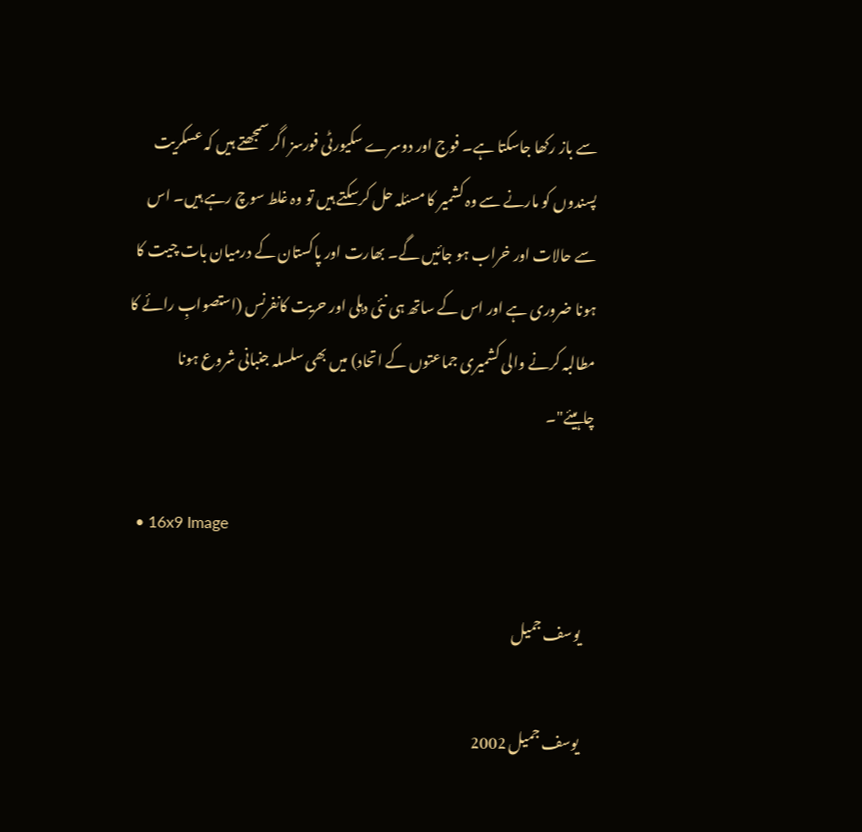سے باز رکھا جاسکتا ہے۔ فوج اور دوسرے سکیورٹی فورسز اگر سمجھتے ہیں کہ عسکریت پسندوں کو مارنے سے وہ کشمیر کا مسئلہ حل کرسکتے ہیں تو وہ غلط سوچ رہے ہیں۔ اس سے حالات اور خراب ہو جائیں گے۔ بھارت اور پاکستان کے درمیان بات چیت کا ہونا ضروری ہے اور اس کے ساتھ ہی نئی دہلی اور حریت کانفرنس (استصوابِ رائے کا مطالبہ کرنے والی کشمیری جماعتوں کے اتحاد) میں بھی سلسلہ جنبانی شروع ہونا چاہیئے"۔

  • 16x9 Image

    یوسف جمیل

    یوسف جمیل 2002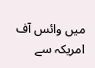میں وائس آف امریکہ سے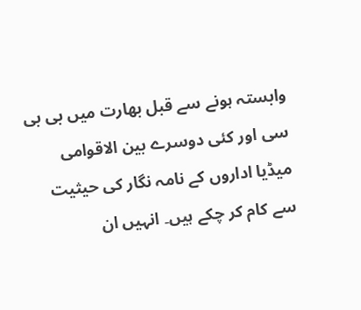وابستہ ہونے سے قبل بھارت میں بی بی سی اور کئی دوسرے بین الاقوامی میڈیا اداروں کے نامہ نگار کی حیثیت سے کام کر چکے ہیں۔ انہیں ان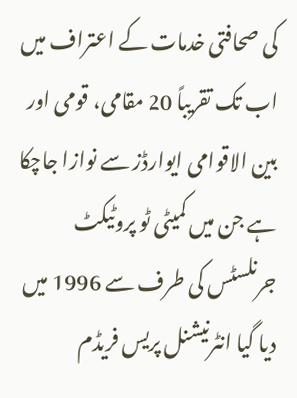کی صحافتی خدمات کے اعتراف میں اب تک تقریباً 20 مقامی، قومی اور بین الاقوامی ایوارڈز سے نوازا جاچکا ہے جن میں کمیٹی ٹو پروٹیکٹ جرنلسٹس کی طرف سے 1996 میں دیا گیا انٹرنیشنل پریس فریڈم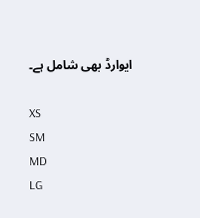ایوارڈ بھی شامل ہے۔

XS
SM
MD
LG